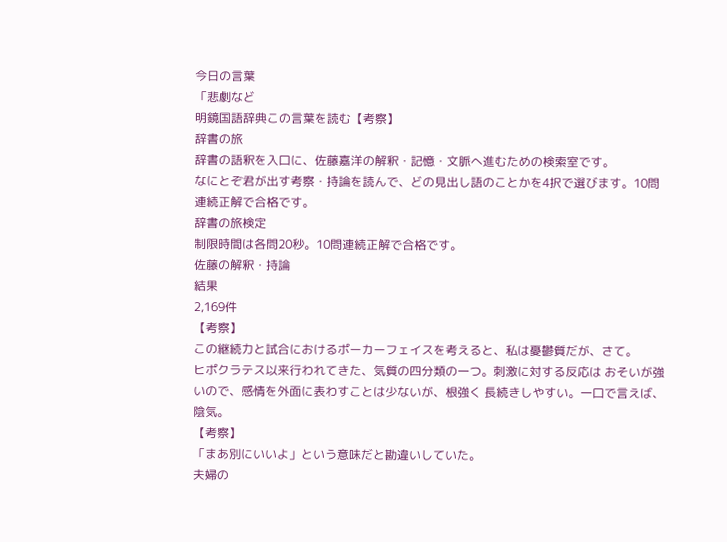今日の言葉
「悲劇など
明鏡国語辞典この言葉を読む【考察】
辞書の旅
辞書の語釈を入口に、佐藤嘉洋の解釈・記憶・文脈へ進むための検索室です。
なにとぞ君が出す考察・持論を読んで、どの見出し語のことかを4択で選びます。10問連続正解で合格です。
辞書の旅検定
制限時間は各問20秒。10問連続正解で合格です。
佐藤の解釈・持論
結果
2,169件
【考察】
この継続力と試合におけるポーカーフェイスを考えると、私は憂鬱質だが、さて。
ヒポクラテス以来行われてきた、気質の四分類の一つ。刺激に対する反応は おそいが強いので、感情を外面に表わすことは少ないが、根強く 長続きしやすい。一口で言えば、陰気。
【考察】
「まあ別にいいよ」という意味だと勘違いしていた。
夫婦の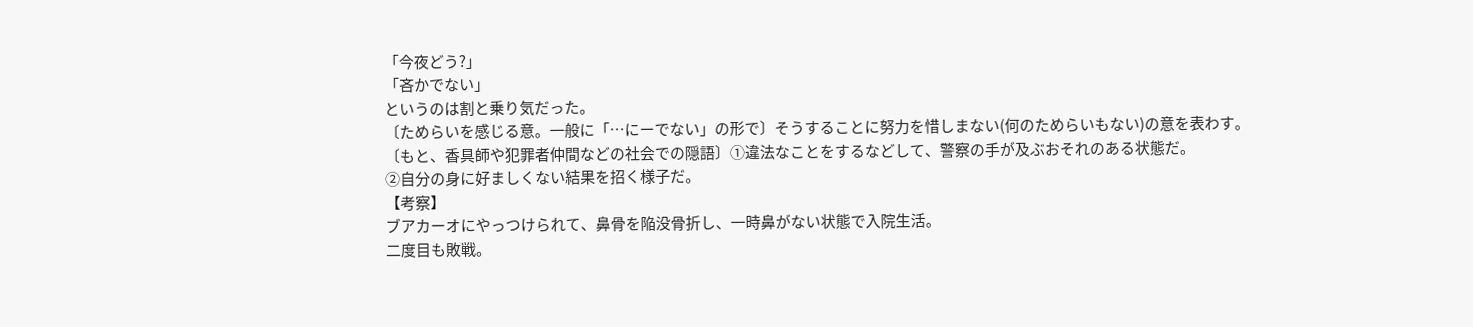「今夜どう?」
「吝かでない」
というのは割と乗り気だった。
〔ためらいを感じる意。一般に「…にーでない」の形で〕そうすることに努力を惜しまない(何のためらいもない)の意を表わす。
〔もと、香具師や犯罪者仲間などの社会での隠語〕①違法なことをするなどして、警察の手が及ぶおそれのある状態だ。
②自分の身に好ましくない結果を招く様子だ。
【考察】
ブアカーオにやっつけられて、鼻骨を陥没骨折し、一時鼻がない状態で入院生活。
二度目も敗戦。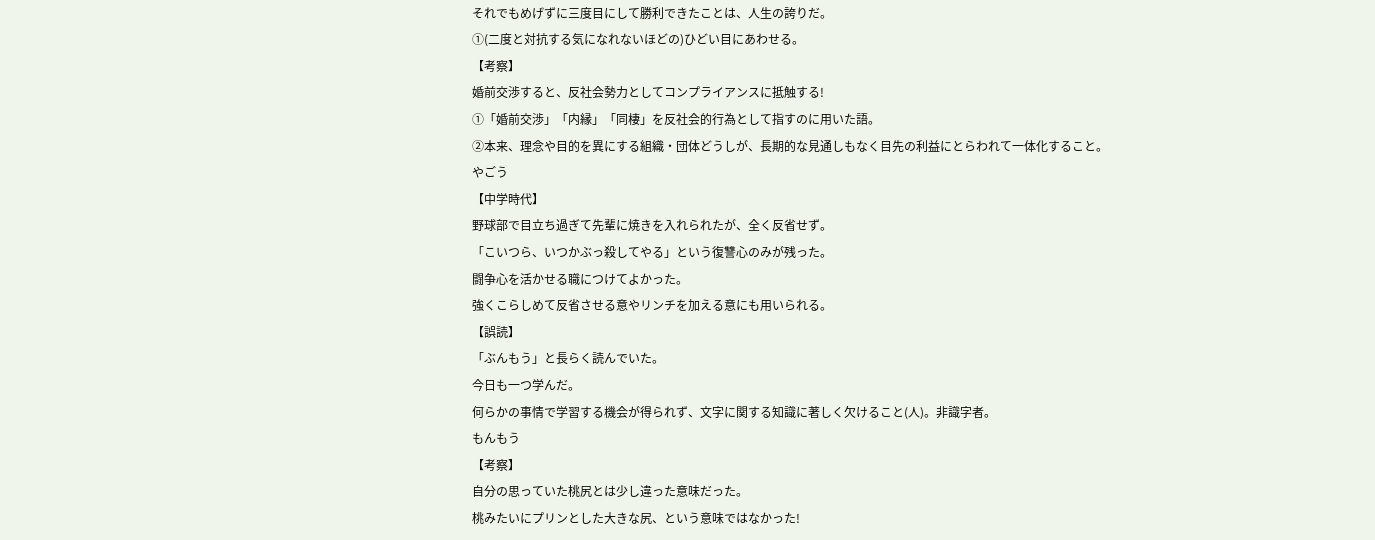それでもめげずに三度目にして勝利できたことは、人生の誇りだ。
①(二度と対抗する気になれないほどの)ひどい目にあわせる。
【考察】
婚前交渉すると、反社会勢力としてコンプライアンスに抵触する!
①「婚前交渉」「内縁」「同棲」を反社会的行為として指すのに用いた語。
②本来、理念や目的を異にする組織・団体どうしが、長期的な見通しもなく目先の利益にとらわれて一体化すること。
やごう
【中学時代】
野球部で目立ち過ぎて先輩に焼きを入れられたが、全く反省せず。
「こいつら、いつかぶっ殺してやる」という復讐心のみが残った。
闘争心を活かせる職につけてよかった。
強くこらしめて反省させる意やリンチを加える意にも用いられる。
【誤読】
「ぶんもう」と長らく読んでいた。
今日も一つ学んだ。
何らかの事情で学習する機会が得られず、文字に関する知識に著しく欠けること(人)。非識字者。
もんもう
【考察】
自分の思っていた桃尻とは少し違った意味だった。
桃みたいにプリンとした大きな尻、という意味ではなかった!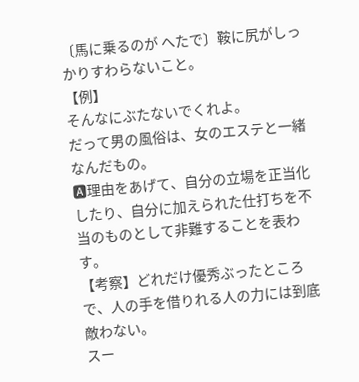〔馬に乗るのが へたで〕鞍に尻がしっかりすわらないこと。
【例】
そんなにぶたないでくれよ。
だって男の風俗は、女のエステと一緒なんだもの。
🅰理由をあげて、自分の立場を正当化したり、自分に加えられた仕打ちを不当のものとして非難することを表わす。
【考察】どれだけ優秀ぶったところで、人の手を借りれる人の力には到底敵わない。
スー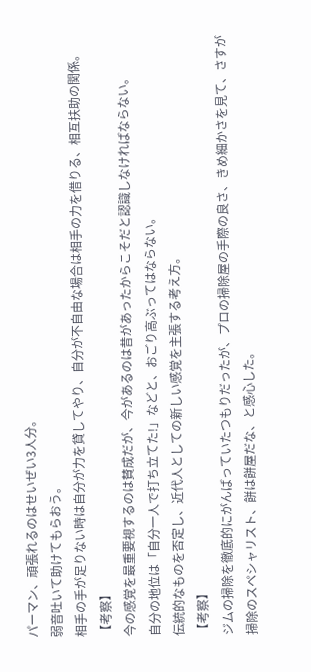パーマン、頑張れるのはせいぜい3人分。
弱音吐いて助けてもらおう。
相手の手が足りない時は自分が力を貸してやり、自分が不自由な場合は相手の力を借りる、相互扶助の関係。
【考察】
今の感覚を最重要視するのは賛成だが、今があるのは昔があったからこそだと認識しなければならない。
自分の地位は「自分一人で打ち立てた!」などと、おごり高ぶってはならない。
伝統的なものを否定し、近代人としての新しい感覚を主張する考え方。
【考察】
ジムの掃除を徹底的にがんばっていたつもりだったが、プロの掃除屋の手際の良さ、きめ細かさを見て、さすが掃除のスペシャリスト、餅は餅屋だな、と感心した。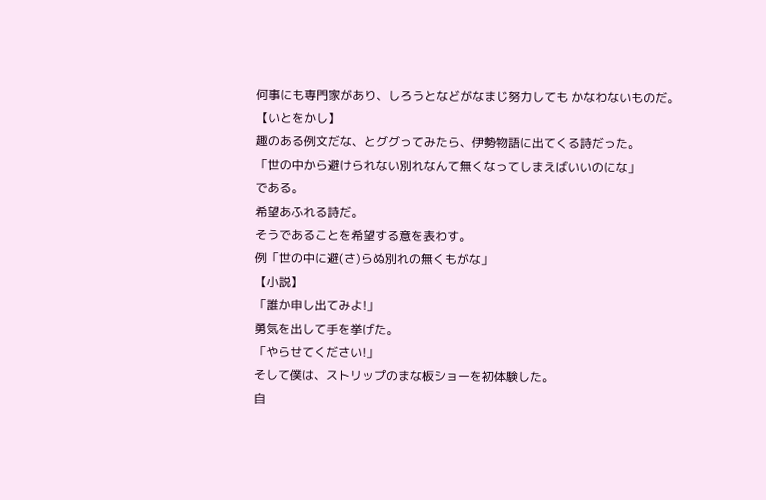何事にも専門家があり、しろうとなどがなまじ努力しても かなわないものだ。
【いとをかし】
趣のある例文だな、とググってみたら、伊勢物語に出てくる詩だった。
「世の中から避けられない別れなんて無くなってしまえばいいのにな」
である。
希望あふれる詩だ。
そうであることを希望する意を表わす。
例「世の中に避(さ)らぬ別れの無くもがな」
【小説】
「誰か申し出てみよ!」
勇気を出して手を挙げた。
「やらせてください!」
そして僕は、ストリップのまな板ショーを初体験した。
自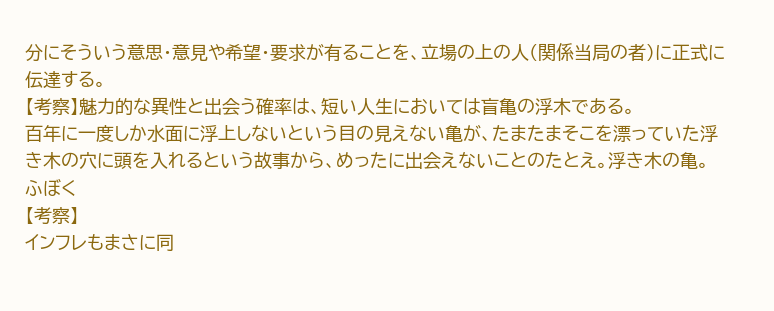分にそういう意思・意見や希望・要求が有ることを、立場の上の人(関係当局の者)に正式に伝達する。
【考察】魅力的な異性と出会う確率は、短い人生においては盲亀の浮木である。
百年に一度しか水面に浮上しないという目の見えない亀が、たまたまそこを漂っていた浮き木の穴に頭を入れるという故事から、めったに出会えないことのたとえ。浮き木の亀。
ふぼく
【考察】
インフレもまさに同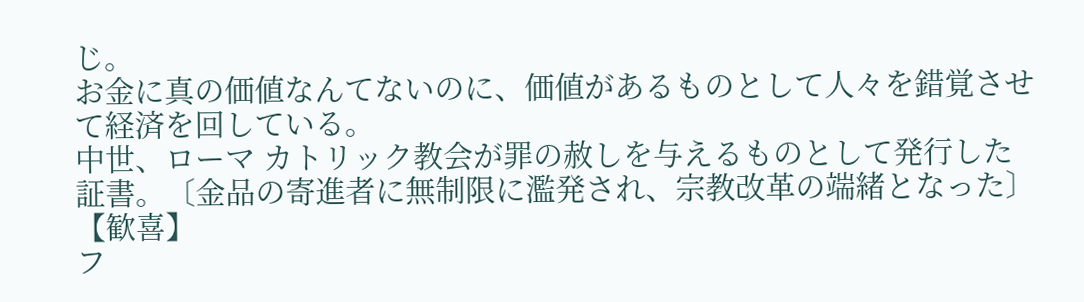じ。
お金に真の価値なんてないのに、価値があるものとして人々を錯覚させて経済を回している。
中世、ローマ カトリック教会が罪の赦しを与えるものとして発行した証書。〔金品の寄進者に無制限に濫発され、宗教改革の端緒となった〕
【歓喜】
フ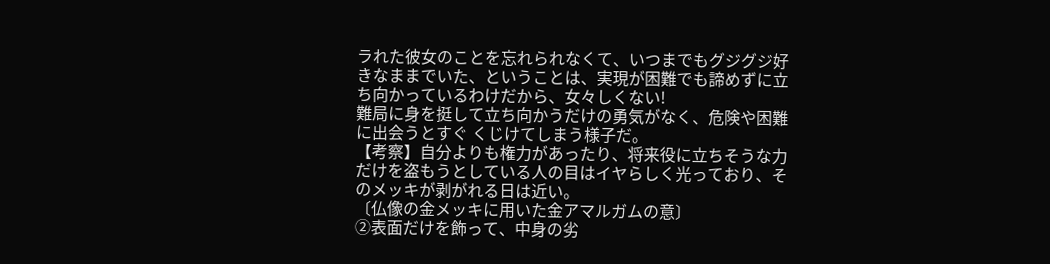ラれた彼女のことを忘れられなくて、いつまでもグジグジ好きなままでいた、ということは、実現が困難でも諦めずに立ち向かっているわけだから、女々しくない!
難局に身を挺して立ち向かうだけの勇気がなく、危険や困難に出会うとすぐ くじけてしまう様子だ。
【考察】自分よりも権力があったり、将来役に立ちそうな力だけを盗もうとしている人の目はイヤらしく光っており、そのメッキが剥がれる日は近い。
〔仏像の金メッキに用いた金アマルガムの意〕
②表面だけを飾って、中身の劣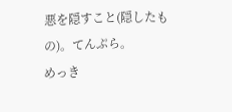悪を隠すこと(隠したもの)。てんぷら。
めっき